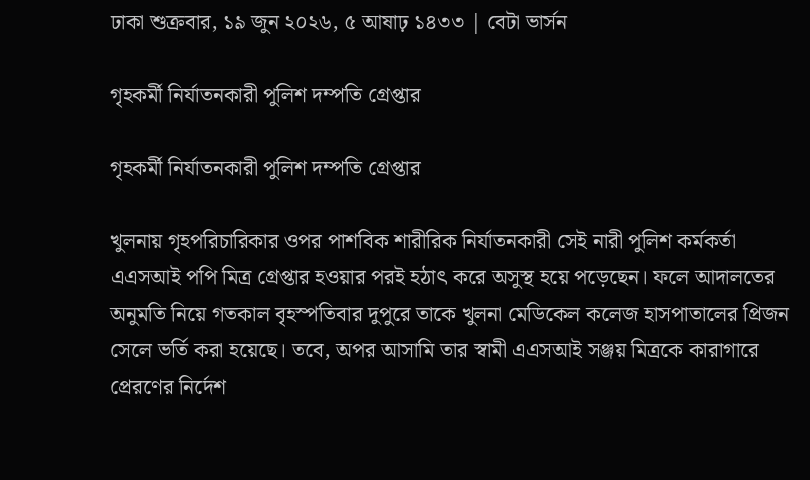ঢাকা শুক্রবার, ১৯ জুন ২০২৬, ৫ আষাঢ় ১৪৩৩ | বেটা ভার্সন

গৃহকর্মী নির্যাতনকারী পুলিশ দম্পতি গ্রেপ্তার

গৃহকর্মী নির্যাতনকারী পুলিশ দম্পতি গ্রেপ্তার

খুলনায় গৃহপরিচারিকার ওপর পাশবিক শারীরিক নির্যাতনকারী সেই নারী পুলিশ কর্মকর্তা এএসআই পপি মিত্র গ্রেপ্তার হওয়ার পরই হঠাৎ করে অসুস্থ হয়ে পড়েছেন। ফলে আদালতের অনুমতি নিয়ে গতকাল বৃহস্পতিবার দুপুরে তাকে খুলনা মেডিকেল কলেজ হাসপাতালের প্রিজন সেলে ভর্তি করা হয়েছে। তবে, অপর আসামি তার স্বামী এএসআই সঞ্জয় মিত্রকে কারাগারে প্রেরণের নির্দেশ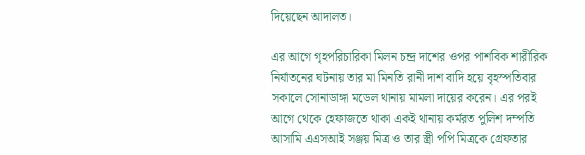দিয়েছেন আদালত।

এর আগে গৃহপরিচারিকা মিলন চন্দ্র দাশের ওপর পাশবিক শারীরিক নির্যাতনের ঘটনায় তার মা মিনতি রানী দাশ বাদি হয়ে বৃহস্পতিবার সকালে সোনাডাঙ্গা মডেল থানায় মামলা দায়ের করেন। এর পরই আগে থেকে হেফাজতে থাকা একই থানায় কর্মরত পুলিশ দম্পতি আসামি এএসআই সঞ্জয় মিত্র ও তার স্ত্রী পপি মিত্রকে গ্রেফতার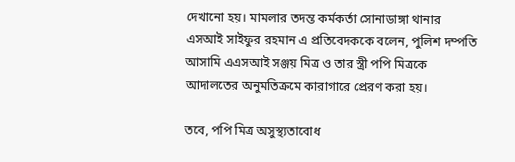দেখানো হয়। মামলার তদন্ত কর্মকর্তা সোনাডাঙ্গা থানার এসআই সাইফুর রহমান এ প্রতিবেদককে বলেন, পুলিশ দম্পতি আসামি এএসআই সঞ্জয় মিত্র ও তার স্ত্রী পপি মিত্রকে আদালতের অনুমতিক্রমে কারাগারে প্রেরণ করা হয়।

তবে, পপি মিত্র অসুস্থ্যতাবোধ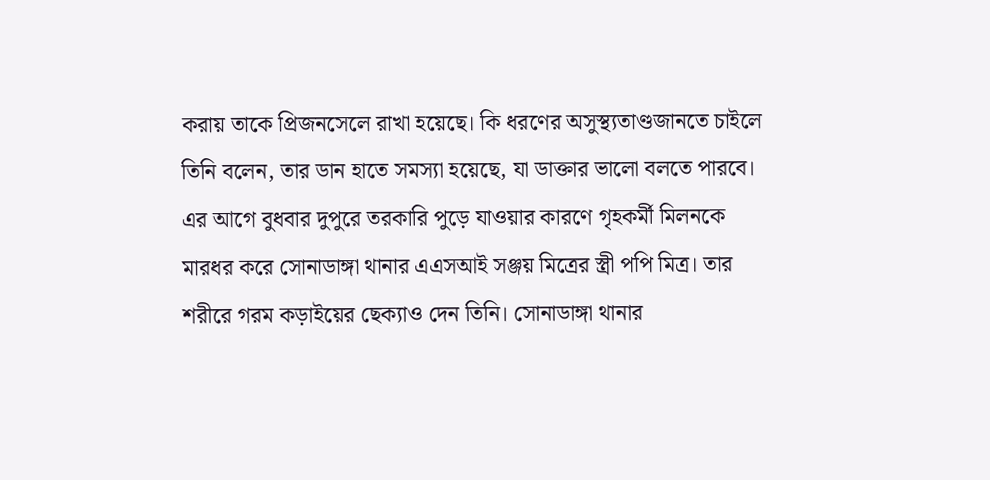করায় তাকে প্রিজনসেলে রাখা হয়েছে। কি ধরণের অসুস্থ্যতাণ্ডজানতে চাইলে তিনি বলেন, তার ডান হাতে সমস্যা হয়েছে, যা ডাক্তার ভালো বলতে পারবে। এর আগে বুধবার দুপুরে তরকারি পুড়ে যাওয়ার কারণে গৃহকর্মী মিলনকে মারধর করে সোনাডাঙ্গা থানার এএসআই সঞ্জয় মিত্রের স্ত্রী পপি মিত্র। তার শরীরে গরম কড়াইয়ের ছেক্যাও দেন তিনি। সোনাডাঙ্গা থানার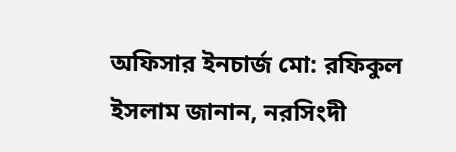অফিসার ইনচার্জ মো: রফিকুল ইসলাম জানান, নরসিংদী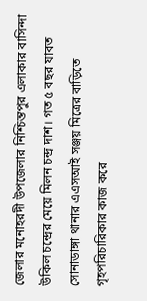জেলার মনোহরদী উপজেলার নিশ্চিন্তপুর এলাকার বাসিন্দা উকিল চন্দ্রের মেয়ে মিলন চন্দ্র দাশ। গত ৫ বছর যাবত সোনাডাঙ্গা থানার এএসআই সঞ্জয় মিত্রের বাড়িতে গৃহপরিচারিকার কাজ করে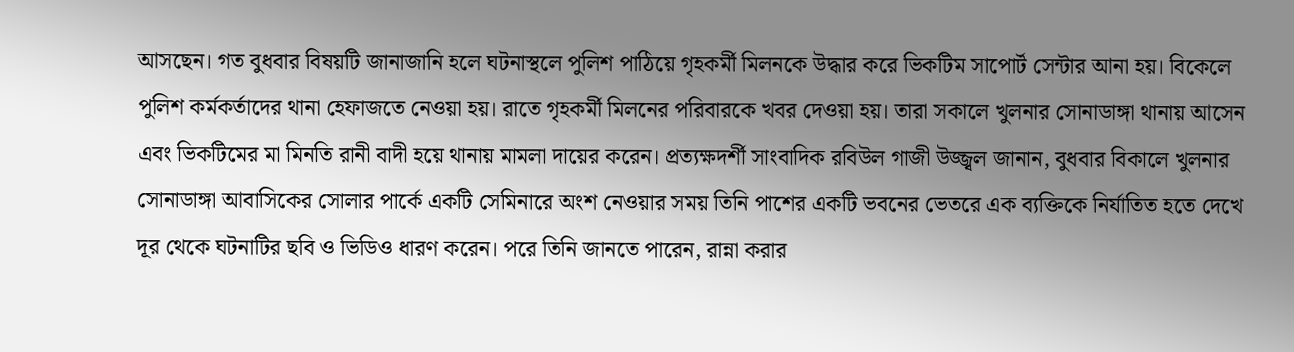আসছেন। গত বুধবার বিষয়টি জানাজানি হলে ঘটনাস্থলে পুলিশ পাঠিয়ে গৃহকর্মী মিলনকে উদ্ধার করে ভিকটিম সাপোর্ট সেন্টার আনা হয়। বিকেলে পুলিশ কর্মকর্তাদের থানা হেফাজতে নেওয়া হয়। রাতে গৃহকর্মী মিলনের পরিবারকে খবর দেওয়া হয়। তারা সকালে খুলনার সোনাডাঙ্গা থানায় আসেন এবং ভিকটিমের মা মিনতি রানী বাদী হয়ে থানায় মামলা দায়ের করেন। প্রত্যক্ষদর্শী সাংবাদিক রবিউল গাজী উজ্জ্বল জানান, বুধবার বিকালে খুলনার সোনাডাঙ্গা আবাসিকের সোলার পার্কে একটি সেমিনারে অংশ নেওয়ার সময় তিনি পাশের একটি ভবনের ভেতরে এক ব্যক্তিকে নির্যাতিত হতে দেখে দূর থেকে ঘটনাটির ছবি ও ভিডিও ধারণ করেন। পরে তিনি জানতে পারেন, রান্না করার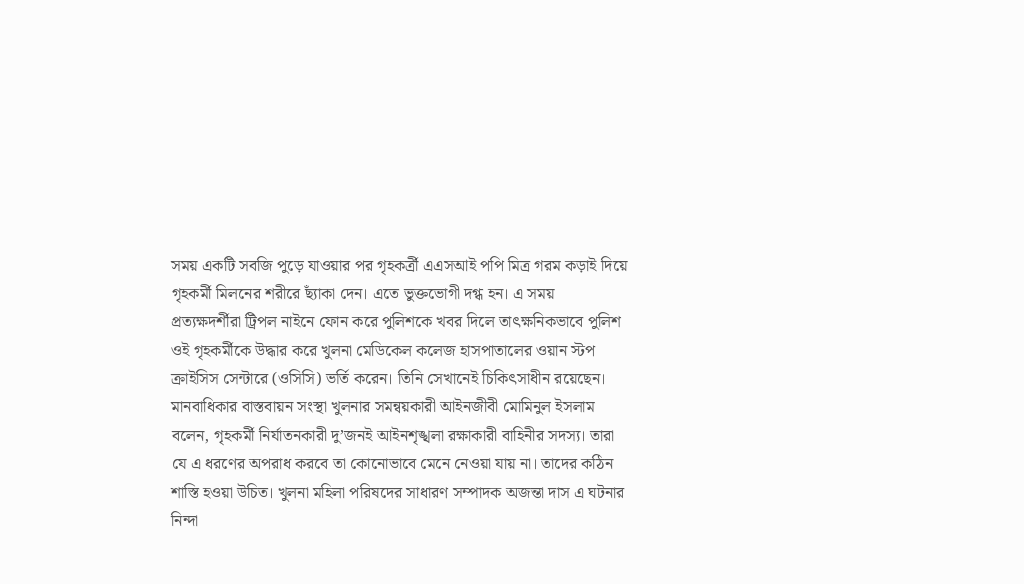সময় একটি সবজি পুড়ে যাওয়ার পর গৃহকর্ত্রী এএসআই পপি মিত্র গরম কড়াই দিয়ে গৃহকর্মী মিলনের শরীরে ছ্যাঁকা দেন। এতে ভুক্তভোগী দগ্ধ হন। এ সময় প্রত্যক্ষদর্শীরা ট্রিপল নাইনে ফোন করে পুলিশকে খবর দিলে তাৎক্ষনিকভাবে পুলিশ ওই গৃহকর্মীকে উদ্ধার করে খুলনা মেডিকেল কলেজ হাসপাতালের ওয়ান স্টপ ক্রাইসিস সেন্টারে (ওসিসি) ভর্তি করেন। তিনি সেখানেই চিকিৎসাধীন রয়েছেন। মানবাধিকার বাস্তবায়ন সংস্থা খুলনার সমন্বয়কারী আইনজীবী মোমিনুল ইসলাম বলেন, গৃহকর্মী নির্যাতনকারী দু’জনই আইনশৃঙ্খলা রক্ষাকারী বাহিনীর সদস্য। তারা যে এ ধরণের অপরাধ করবে তা কোনোভাবে মেনে নেওয়া যায় না। তাদের কঠিন শাস্তি হওয়া উচিত। খুলনা মহিলা পরিষদের সাধারণ সম্পাদক অজন্তা দাস এ ঘটনার নিন্দা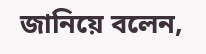জানিয়ে বলেন,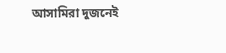আসামিরা দুজনেই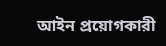আইন প্রয়োগকারী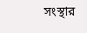সংস্থার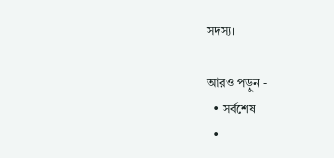সদস্য।

আরও পড়ুন -
  • সর্বশেষ
  •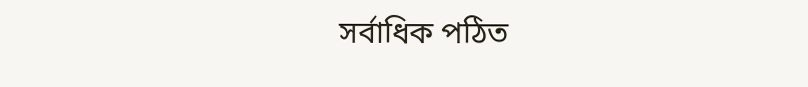সর্বাধিক পঠিত